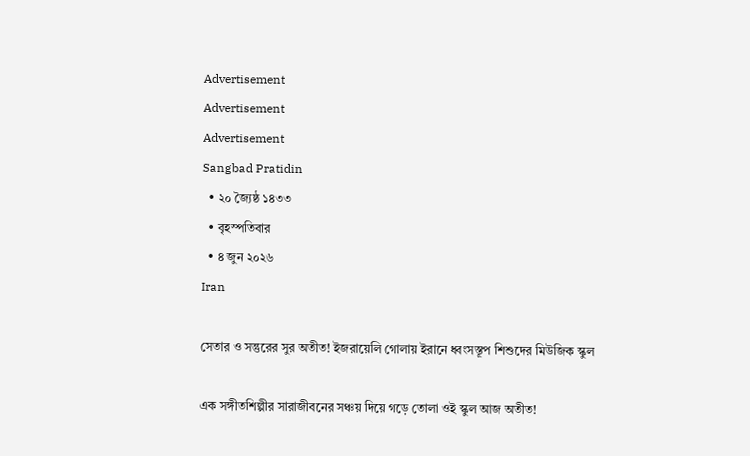Advertisement
Advertisement
Advertisement
Sangbad Pratidin
  • ২০ জ্যৈষ্ঠ ১৪৩৩
  • বৃহস্পতিবার
  • ৪ জুন ২০২৬
Iran

সেতার ও সন্তুরের সুর অতীত! ইজরায়েলি গোলায় ইরানে ধ্বংসস্তূপ শিশুদের মিউজিক স্কুল

এক সঙ্গীতশিল্পীর সারাজীবনের সঞ্চয় দিয়ে গড়ে তোলা ওই স্কুল আজ অতীত!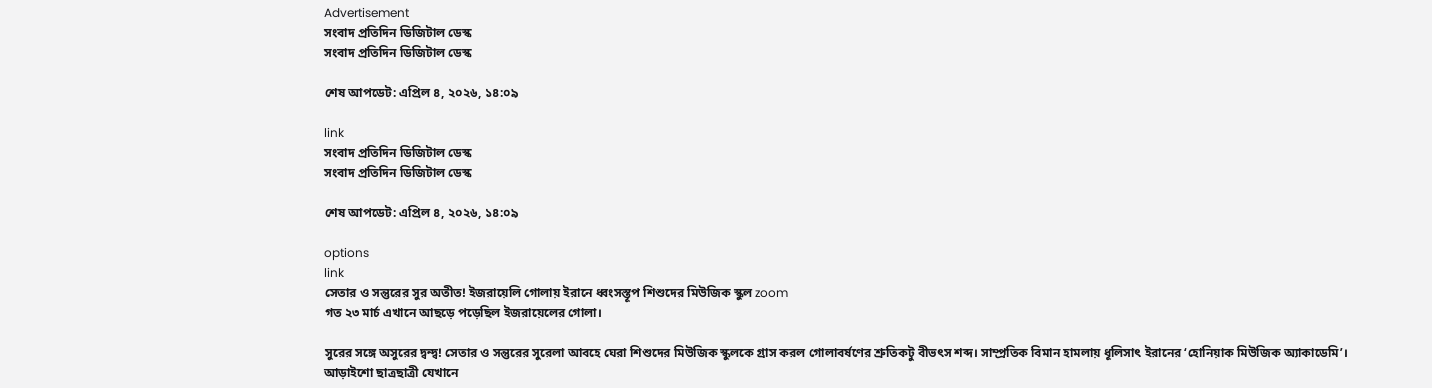Advertisement
সংবাদ প্রতিদিন ডিজিটাল ডেস্ক
সংবাদ প্রতিদিন ডিজিটাল ডেস্ক

শেষ আপডেট: এপ্রিল ৪, ২০২৬, ১৪:০৯

link
সংবাদ প্রতিদিন ডিজিটাল ডেস্ক
সংবাদ প্রতিদিন ডিজিটাল ডেস্ক

শেষ আপডেট: এপ্রিল ৪, ২০২৬, ১৪:০৯

options
link
সেতার ও সন্তুরের সুর অতীত! ইজরায়েলি গোলায় ইরানে ধ্বংসস্তূপ শিশুদের মিউজিক স্কুল zoom
গত ২৩ মার্চ এখানে আছড়ে পড়েছিল ইজরায়েলের গোলা।

সুরের সঙ্গে অসুরের দ্বন্দ্ব! সেতার ও সন্তুরের সুরেলা আবহে ঘেরা শিশুদের মিউজিক স্কুলকে গ্রাস করল গোলাবর্ষণের শ্রুতিকটু বীভৎস শব্দ। সাম্প্রতিক বিমান হামলায় ধূলিসাৎ ইরানের ‘হোনিয়াক মিউজিক অ্যাকাডেমি’। আড়াইশো ছাত্রছাত্রী যেখানে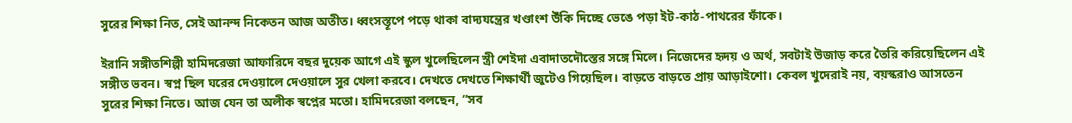সুরের শিক্ষা নিত, সেই আনন্দ নিকেতন আজ অতীত। ধ্বংসস্তূপে পড়ে থাকা বাদ্যযন্ত্রের খণ্ডাংশ উঁকি দিচ্ছে ভেঙে পড়া ইট-কাঠ-পাথরের ফাঁকে।

ইরানি সঙ্গীতশিল্পী হামিদরেজা আফারিদে বছর দুয়েক আগে এই স্কুল খুলেছিলেন স্ত্রী শেইদা এবাদাতদৌস্তের সঙ্গে মিলে। নিজেদের হৃদয় ও অর্থ, সবটাই উজাড় করে তৈরি করিয়েছিলেন এই সঙ্গীত ভবন। স্বপ্ন ছিল ঘরের দেওয়ালে দেওয়ালে সুর খেলা করবে। দেখতে দেখতে শিক্ষার্থী জুটেও গিয়েছিল। বাড়তে বাড়তে প্রায় আড়াইশো। কেবল খুদেরাই নয়, বয়স্করাও আসতেন সুরের শিক্ষা নিতে। আজ যেন তা অলীক স্বপ্নের মতো। হামিদরেজা বলছেন, ”সব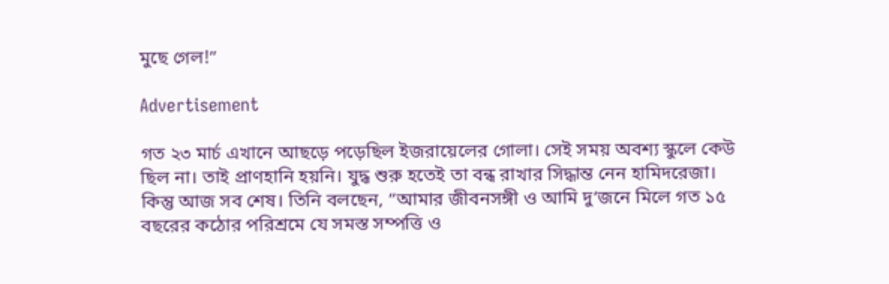মুছে গেল!”

Advertisement

গত ২৩ মার্চ এখানে আছড়ে পড়েছিল ইজরায়েলের গোলা। সেই সময় অবশ্য স্কুলে কেউ ছিল না। তাই প্রাণহানি হয়নি। যুদ্ধ শুরু হতেই তা বন্ধ রাখার সিদ্ধান্ত নেন হামিদরেজা। কিন্তু আজ সব শেষ। তিনি বলছেন, ”আমার জীবনসঙ্গী ও আমি দু’জনে মিলে গত ১৫ বছরের কঠোর পরিশ্রমে যে সমস্ত সম্পত্তি ও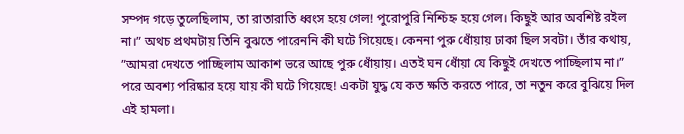সম্পদ গড়ে তুলেছিলাম, তা রাতারাতি ধ্বংস হয়ে গেল! পুরোপুরি নিশ্চিহ্ন হয়ে গেল। কিছুই আর অবশিষ্ট রইল না।” অথচ প্রথমটায় তিনি বুঝতে পারেননি কী ঘটে গিয়েছে। কেননা পুরু ধোঁয়ায় ঢাকা ছিল সবটা। তাঁর কথায়, ”আমরা দেখতে পাচ্ছিলাম আকাশ ভরে আছে পুরু ধোঁয়ায়। এতই ঘন ধোঁয়া যে কিছুই দেখতে পাচ্ছিলাম না।” পরে অবশ্য পরিষ্কার হয়ে যায় কী ঘটে গিয়েছে! একটা যুদ্ধ যে কত ক্ষতি করতে পারে, তা নতুন করে বুঝিয়ে দিল এই হামলা।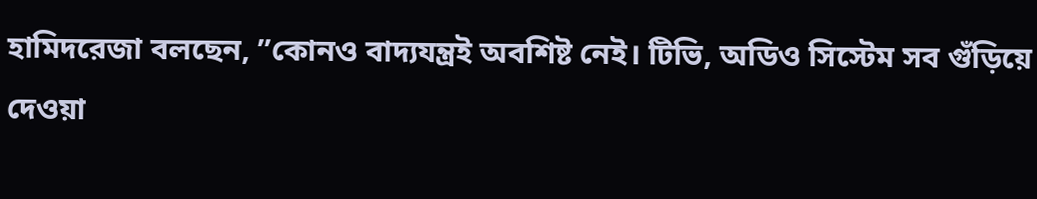হামিদরেজা বলছেন, ”কোনও বাদ্যযন্ত্রই অবশিষ্ট নেই। টিভি, অডিও সিস্টেম সব গুঁড়িয়ে দেওয়া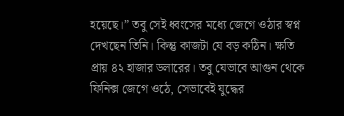হয়েছে।” তবু সেই ধ্বংসের মধ্যে জেগে ওঠার স্বপ্ন দেখছেন তিনি। কিন্তু কাজটা যে বড় কঠিন। ক্ষতি প্রায় ৪২ হাজার ডলারের। তবু যেভাবে আগুন থেকে ফিনিক্স জেগে ওঠে, সেভাবেই যুদ্ধের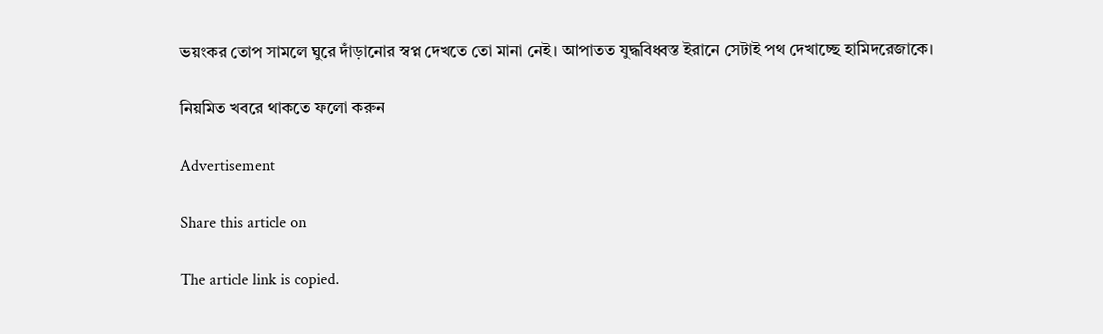ভয়ংকর তোপ সামলে ঘুরে দাঁড়ানোর স্বপ্ন দেখতে তো মানা নেই। আপাতত যুদ্ধবিধ্বস্ত ইরানে সেটাই পথ দেখাচ্ছে হামিদরেজাকে।

নিয়মিত খবরে থাকতে ফলো করুন

Advertisement

Share this article on

The article link is copied.